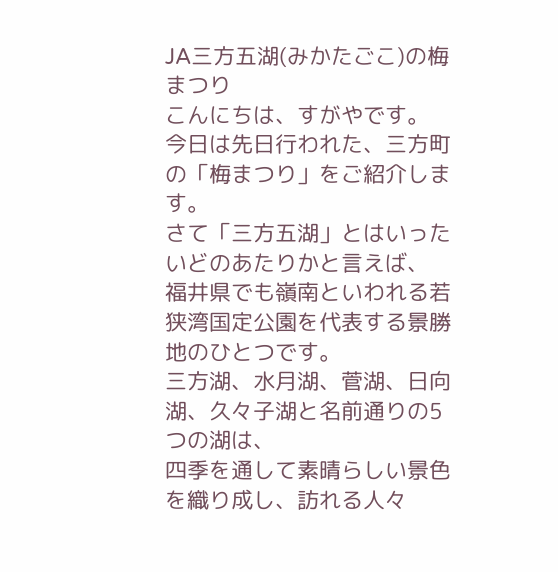JA三方五湖(みかたごこ)の梅まつり
こんにちは、すがやです。
今日は先日行われた、三方町の「梅まつり」をご紹介します。
さて「三方五湖」とはいったいどのあたりかと言えば、
福井県でも嶺南といわれる若狭湾国定公園を代表する景勝地のひとつです。
三方湖、水月湖、菅湖、日向湖、久々子湖と名前通りの5つの湖は、
四季を通して素晴らしい景色を織り成し、訪れる人々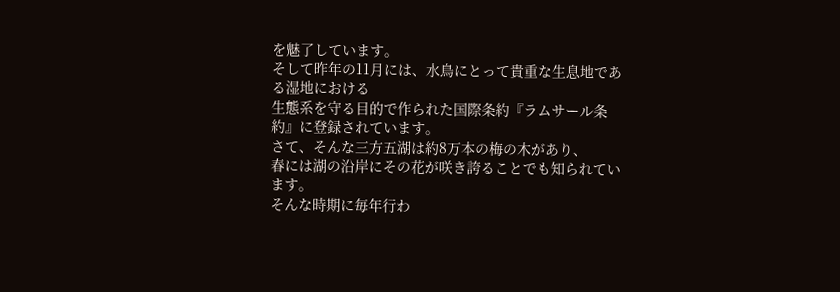を魅了しています。
そして昨年の11月には、水鳥にとって貴重な生息地である湿地における
生態系を守る目的で作られた国際条約『ラムサール条約』に登録されています。
さて、そんな三方五湖は約8万本の梅の木があり、
春には湖の沿岸にその花が咲き誇ることでも知られています。
そんな時期に毎年行わ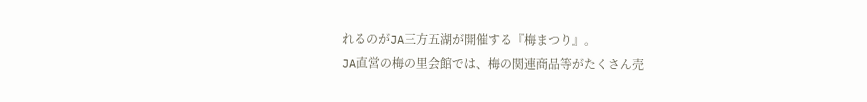れるのがJA三方五湖が開催する『梅まつり』。
JA直営の梅の里会館では、梅の関連商品等がたくさん売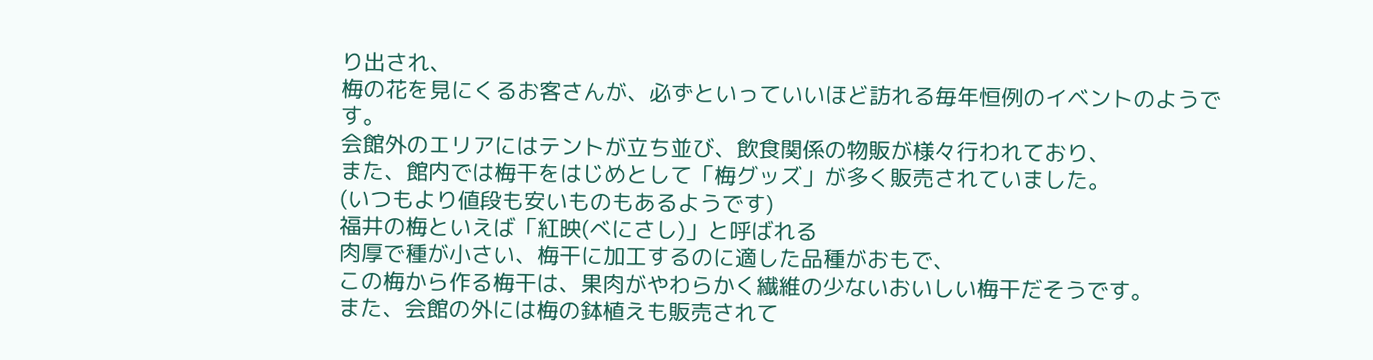り出され、
梅の花を見にくるお客さんが、必ずといっていいほど訪れる毎年恒例のイベントのようです。
会館外のエリアにはテントが立ち並び、飲食関係の物販が様々行われており、
また、館内では梅干をはじめとして「梅グッズ」が多く販売されていました。
(いつもより値段も安いものもあるようです)
福井の梅といえば「紅映(べにさし)」と呼ばれる
肉厚で種が小さい、梅干に加工するのに適した品種がおもで、
この梅から作る梅干は、果肉がやわらかく繊維の少ないおいしい梅干だそうです。
また、会館の外には梅の鉢植えも販売されて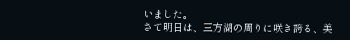いました。
さて明日は、三方湖の周りに咲き誇る、美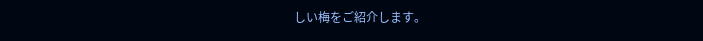しい梅をご紹介します。